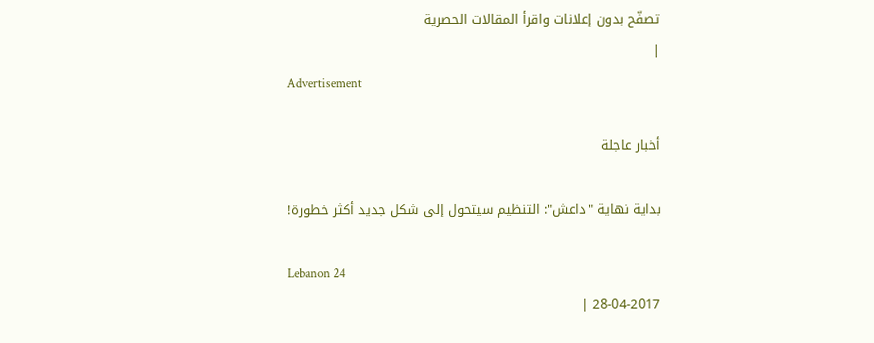تصفّح بدون إعلانات واقرأ المقالات الحصرية
|
Advertisement

أخبار عاجلة

بداية نهاية "داعش": التنظيم سيتحول إلى شكل جديد أكثر خطورة!

Lebanon 24
28-04-2017 |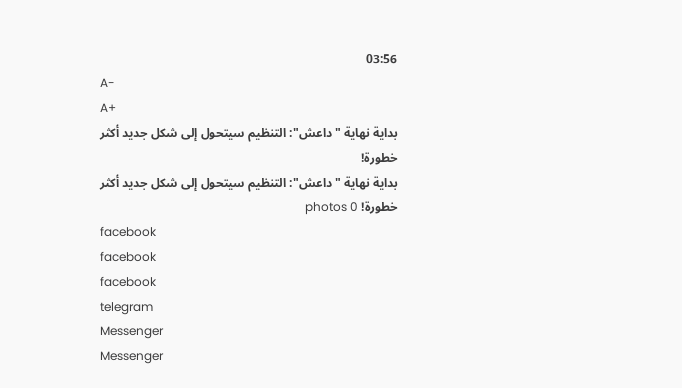03:56
A-
A+
بداية نهاية "داعش": التنظيم سيتحول إلى شكل جديد أكثر خطورة!
بداية نهاية "داعش": التنظيم سيتحول إلى شكل جديد أكثر خطورة! photos 0
facebook
facebook
facebook
telegram
Messenger
Messenger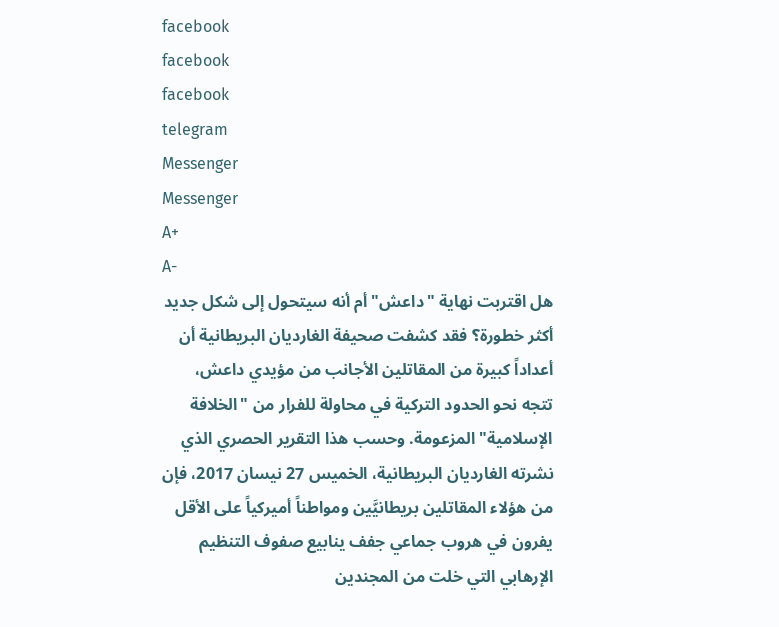facebook
facebook
facebook
telegram
Messenger
Messenger
A+
A-
هل اقتربت نهاية "داعش" أم أنه سيتحول إلى شكل جديد أكثر خطورة؟ فقد كشفت صحيفة الغارديان البريطانية أن أعداداً كبيرة من المقاتلين الأجانب من مؤيدي داعش، تتجه نحو الحدود التركية في محاولة للفرار من "الخلافة الإسلامية" المزعومة. وحسب هذا التقرير الحصري الذي نشرته الغارديان البريطانية، الخميس 27 نيسان 2017، فإن من هؤلاء المقاتلين بريطانيَّين ومواطناً أميركياً على الأقل يفرون في هروب جماعي جفف ينابيع صفوف التنظيم الإرهابي التي خلت من المجندين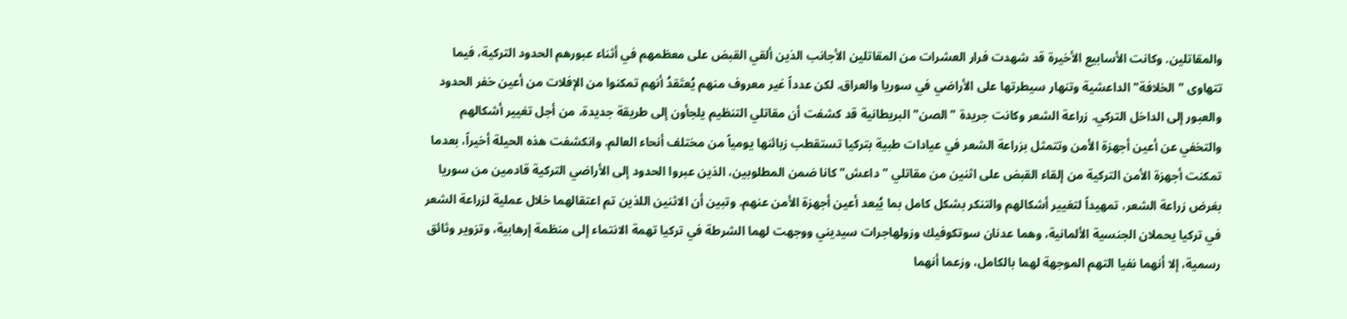والمقاتلين. وكانت الأسابيع الأخيرة قد شهدت فرار العشرات من المقاتلين الأجانب الذين ألقي القبض على معظمهم في أثناء عبورهم الحدود التركية، فيما تتهاوى "الخلافة" الداعشية وتنهار سيطرتها على الأراضي في سوريا والعراق. لكن عدداً غير معروف منهم يُعتَقدُ أنهم تمكنوا من الإفلات من أعين خفر الحدود والعبور إلى الداخل التركي. زراعة الشعر وكانت جريدة "الصن" البريطانية قد كشفت أن مقاتلي التنظيم يلجأون إلى طريقة جديدة، من أجل تغيير أشكالهم والتخفي عن أعين أجهزة الأمن وتتمثل بزراعة الشعر في عيادات طبية بتركيا تستقطب زبائنها يومياً من مختلف أنحاء العالم. وانكشفت هذه الحيلة أخيراً، بعدما تمكنت أجهزة الأمن التركية من إلقاء القبض على اثنين من مقاتلي "داعش" كانا ضمن المطلوبين، الذين عبروا الحدود إلى الأراضي التركية قادمين من سوريا بغرض زراعة الشعر، تمهيداً لتغيير أشكالهم والتنكر بشكل كامل بما يُبعد أعين أجهزة الأمن عنهم. وتبين أن الاثنين اللذين تم اعتقالهما خلال عملية لزراعة الشعر في تركيا يحملان الجنسية الألمانية، وهما عدنان سوتكوفيك وزولهاجرات سيديني ووجهت لهما الشرطة في تركيا تهمة الانتماء إلى منظمة إرهابية، وتزوير وثائق رسمية، إلا أنهما نفيا التهم الموجهة لهما بالكامل، وزعما أنهما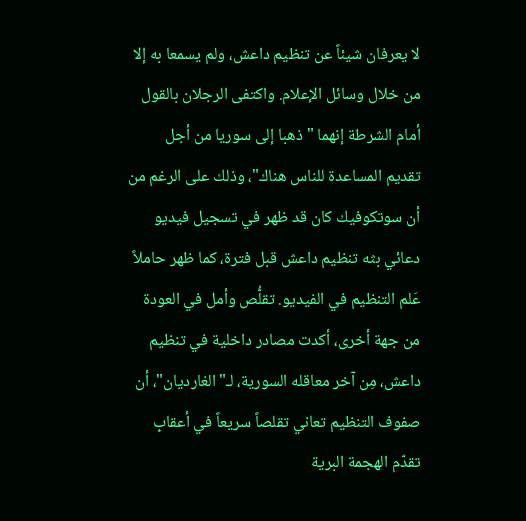لا يعرفان شيئاً عن تنظيم داعش، ولم يسمعا به إلا من خلال وسائل الإعلام. واكتفى الرجلان بالقول أمام الشرطة إنهما "ذهبا إلى سوريا من أجل تقديم المساعدة للناس هناك"، وذلك على الرغم من أن سوتكوفيك كان قد ظهر في تسجيل فيديو دعائي بثه تنظيم داعش قبل فترة، كما ظهر حاملاً عَلم التنظيم في الفيديو. تقلُّص وأمل في العودة من جهة أخرى، أكدت مصادر داخلية في تنظيم داعش، مِن آخر معاقله السورية، لـ"الغارديان"، أن صفوف التنظيم تعاني تقلصاً سريعاً في أعقابِ تقدّم الهجمة البرية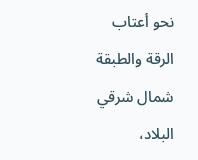نحو أعتاب الرقة والطبقة شمال شرقي البلاد،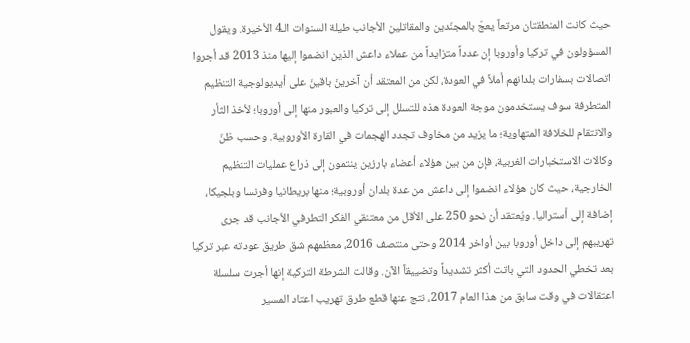حيث كانت المنطقتان مرتعاً يعجّ بالمجنّدين والمقاتلين الأجانب طيلة السنوات الـ4 الأخيرة. ويقول المسؤولون في تركيا وأوروبا إن عدداً متزايداً من عملاء داعش الذين انضموا إليها منذ 2013 قد أجروا اتصالات بسفارات بلدانهم أملاً في العودة، لكن من المعتقد أن آخرينَ باقينَ على أيديولوجية التنظيم المتطرفة سوف يستخدمون موجة العودة هذه للتسلل إلى تركيا والعبور منها إلى أوروبا؛ لأخذ الثأر والانتقام للخلافة المتهاوية؛ ما يزيد من مخاوف تجدد الهجمات في القارة الأوروبية. وحسب ظنّ وكالات الاستخبارات الغربية، فإن من بين هؤلاء أعضاء بارزين ينتمون إلى ذراع عمليات التنظيم الخارجية، حيث كان هؤلاء انضموا إلى داعش من عدة بلدان أوروبية؛ منها بريطانيا وفرنسا وبلجيكا، إضافة إلى أستراليا. ويُعتقد أن نحو 250 على الأقل من معتنقي الفكر التطرفي الأجانب قد جرى تهريبهم إلى داخل أوروبا بين أواخر 2014 وحتى منتصف 2016، معظمهم شق طريق عودته عبر تركيا بعد تخطي الحدود التي باتت أكثر تشديداً وتضييقاً الآن. وقالت الشرطة التركية إنها أجرت سلسلة اعتقالات في وقت سابق من هذا العام 2017، نتج عنها قطع طرق تهريب اعتاد المسير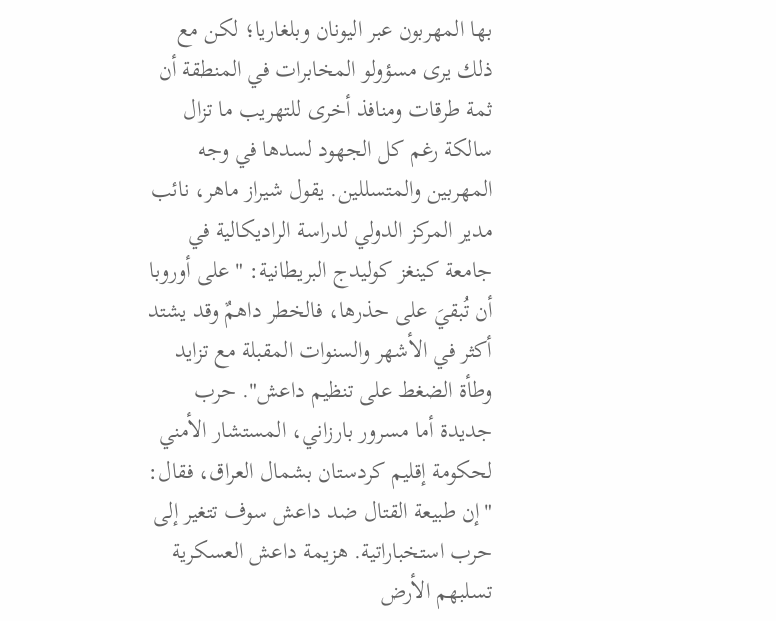بها المهربون عبر اليونان وبلغاريا؛ لكن مع ذلك يرى مسؤولو المخابرات في المنطقة أن ثمة طرقات ومنافذ أخرى للتهريب ما تزال سالكة رغم كل الجهود لسدها في وجه المهربين والمتسللين. يقول شيراز ماهر، نائب مدير المركز الدولي لدراسة الراديكالية في جامعة كينغز كوليدج البريطانية: "على أوروبا أن تُبقيَ على حذرها، فالخطر داهمٌ وقد يشتد أكثر في الأشهر والسنوات المقبلة مع تزايد وطأة الضغط على تنظيم داعش". حرب جديدة أما مسرور بارزاني، المستشار الأمني لحكومة إقليم كردستان بشمال العراق، فقال: "إن طبيعة القتال ضد داعش سوف تتغير إلى حرب استخباراتية. هزيمة داعش العسكرية تسلبهم الأرض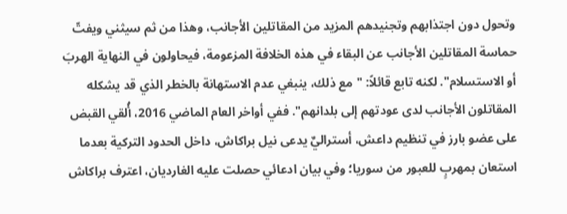وتحول دون اجتذابهم وتجنيدهم المزيد من المقاتلين الأجانب، وهذا من ثم سيثني ويفتّ حماسة المقاتلين الأجانب عن البقاء في هذه الخلافة المزعومة، فيحاولون في النهاية الهربَ أو الاستسلام". لكنه تابع قائلاً: "مع ذلك، ينبغي عدم الاستهانة بالخطر الذي قد يشكله المقاتلون الأجانب لدى عودتهم إلى بلدانهم". ففي أواخر العام الماضي 2016، أُلقي القبض على عضو بارز في تنظيم داعش، أستراليٌ يدعى نيل براكاش، داخل الحدود التركية بعدما استعان بمهربٍ للعبور من سوريا؛ وفي بيان ادعائي حصلت عليه الغارديان، اعترف براكاش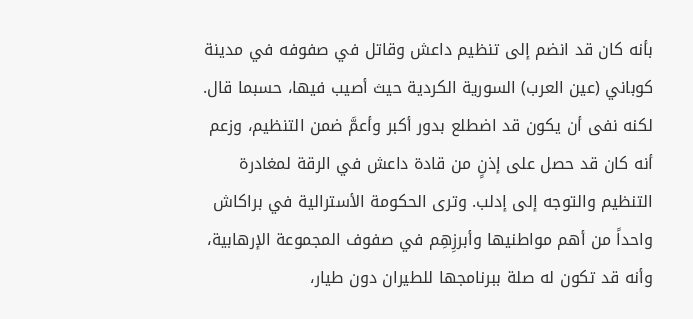بأنه كان قد انضم إلى تنظيم داعش وقاتل في صفوفه في مدينة كوباني (عين العرب) السورية الكردية حيث أصيب فيها، حسبما قال. لكنه نفى أن يكون قد اضطلع بدور أكبر وأعمَّ ضمن التنظيم، وزعم أنه كان قد حصل على إذنٍ من قادة داعش في الرقة لمغادرة التنظيم والتوجه إلى إدلب. وترى الحكومة الأسترالية في براكاش واحداً من أهم مواطنيها وأبرزِهِم في صفوف المجموعة الإرهابية، وأنه قد تكون له صلة ببرنامجها للطيران دون طيار،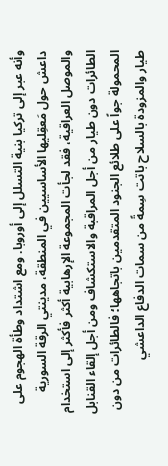وأنه عبر إلى تركيا بنية التسلل إلى أوروبا. ومع اشتداد وطأة الهجوم على داعش حول مَعقِليها الأساسيين في المنطقة، مدينتي الرقة السورية والموصل العراقية، فقد لجأت المجموعة الإرهابية أكثر فأكثر إلى استخدام الطائرات دون طيار من أجل المراقبة والاستكشاف ومن أجل إلقاء القنابل المحمولة جواً على طلائع الجنود المتقدمين باتجاهها؛ فالطائرات من دون طيار والمزودة بالسلاح باتت سِمةً من سمات الدفاع الداعشي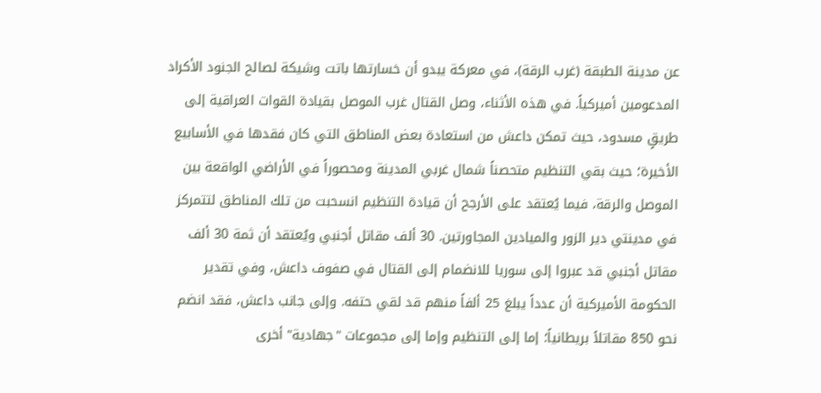عن مدينة الطبقة (غرب الرقة)، في معركة يبدو أن خسارتها باتت وشيكة لصالح الجنود الأكراد المدعومين أميركياً. في هذه الأثناء، وصل القتال غرب الموصل بقيادة القوات العراقية إلى طريقٍ مسدود، حيث تمكن داعش من استعادة بعض المناطق التي كان فقدها في الأسابيع الأخيرة؛ حيث بقي التنظيم متحصناً شمال غربي المدينة ومحصوراً في الأراضي الواقعة بين الموصل والرقة، فيما يُعتقد على الأرجح أن قيادة التنظيم انسحبت من تلك المناطق لتتمركز في مدينتي دير الزور والميادين المجاورتين. 30 ألف مقاتل أجنبي ويُعتقد أن ثمة 30 ألف مقاتل أجنبي قد عبروا إلى سوريا للانضمام إلى القتال في صفوف داعش، وفي تقدير الحكومة الأميركية أن عدداً يبلغ 25 ألفاً منهم قد لقي حتفه. وإلى جانب داعش، فقد انضم نحو 850 مقاتلاً بريطانياً؛ إما إلى التنظيم وإما إلى مجموعات "جهادية" أخرى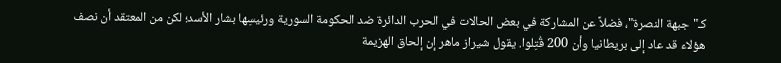كـ"جبهة النصرة"، فضلاً عن المشاركة في بعض الحالات في الحرب الدائرة ضد الحكومة السورية ورئيسِها بشار الأسد؛ لكن من المعتقد أن نصف هؤلاء قد عاد إلى بريطانيا وأن 200 قُتِلوا. يقول شيراز ماهر إن إلحاق الهزيمة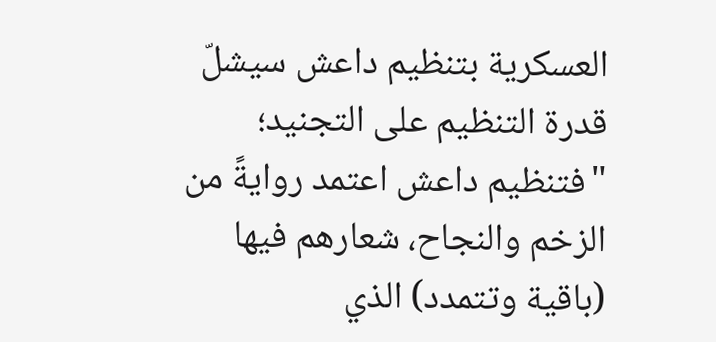العسكرية بتنظيم داعش سيشلّ قدرة التنظيم على التجنيد؛ "فتنظيم داعش اعتمد روايةً من الزخم والنجاح، شعارهم فيها (باقية وتتمدد) الذي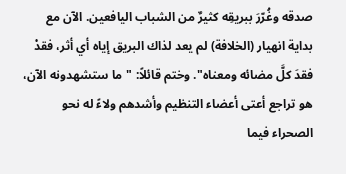صدقه وغُرّرَ ببريقِه كثيرٌ من الشباب اليافعين. الآن مع بداية انهيار (الخلافة) لم يعد لذاك البريق إياه أي أثر، فقدْ فقدَ كلَّ مضائه ومعناه". وختم قائلاً: "ما ستشهدونه الآن، هو تراجع أعتى أعضاء التنظيم وأشدهم ولاءً له نحو الصحراء فيما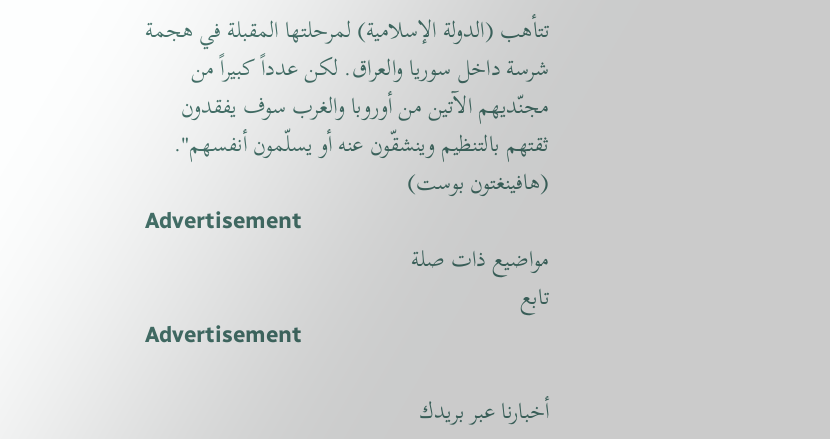تتأهب (الدولة الإسلامية) لمرحلتها المقبلة في هجمة شرسة داخل سوريا والعراق. لكن عدداً كبيراً من مجنّديهم الآتين من أوروبا والغرب سوف يفقدون ثقتهم بالتنظيم وينشقّون عنه أو يسلّمون أنفسهم". (هافينغتون بوست)
Advertisement
مواضيع ذات صلة
تابع
Advertisement

أخبارنا عبر بريدك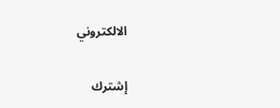الالكتروني

إشترك